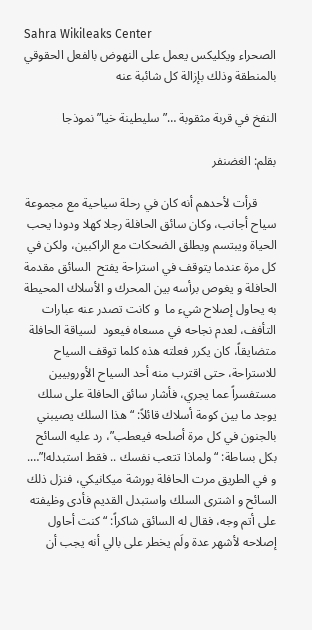Sahra Wikileaks Center
الصحراء ويكليكس يعمل على النهوض بالفعل الحقوقي بالمنطقة وذلك بإزالة كل شائبة عنه

النفخ في قربة مثقوبة …”سليطينة خيا” نموذجا

بقلم: الغضنفر

      قرأت لأحدهم أنه كان في رحلة سياحية مع مجموعة سياح أجانب، وكان سائق الحافلة رجلا كهلا ودودا يحب الحياة ويبتسم ويطلق الضحكات مع الراكبين، ولكن في كل مرة عندما يتوقف في استراحة يفتح  السائق مقدمة الحافلة و يغوص برأسه بين المحرك و الأسلاك المحيطة به يحاول إصلاح شيء ما  و كانت تصدر عنه عبارات التأفف، لعدم نجاحه في مسعاه فيعود  لسياقة الحافلة متضايقاً، كان يكرر فعلته هذه كلما توقف السياح للاستراحة، حتى اقترب منه أحد السياح الأوروبيين مستفسراً عما يجري، فأشار سائق الحافلة على سلك  يوجد ما بين كومة أسلاك قائلاً: “هذا السلك يصيبني بالجنون في كل مرة أصلحه فيعطب”، رد عليه السائح بكل بساطة: “ولماذا تتعب نفسك .. فقط استبدله!”…. و في الطريق مرت الحافلة بورشة ميكانيكي، فنزل ذلك السائح و اشترى السلك واستبدل القديم فأدى وظيفته على أتم وجه، فقال له السائق شاكراً: “كنت أحاول إصلاحه لأشهر عدة ولَم يخطر على بالي أنه يجب أن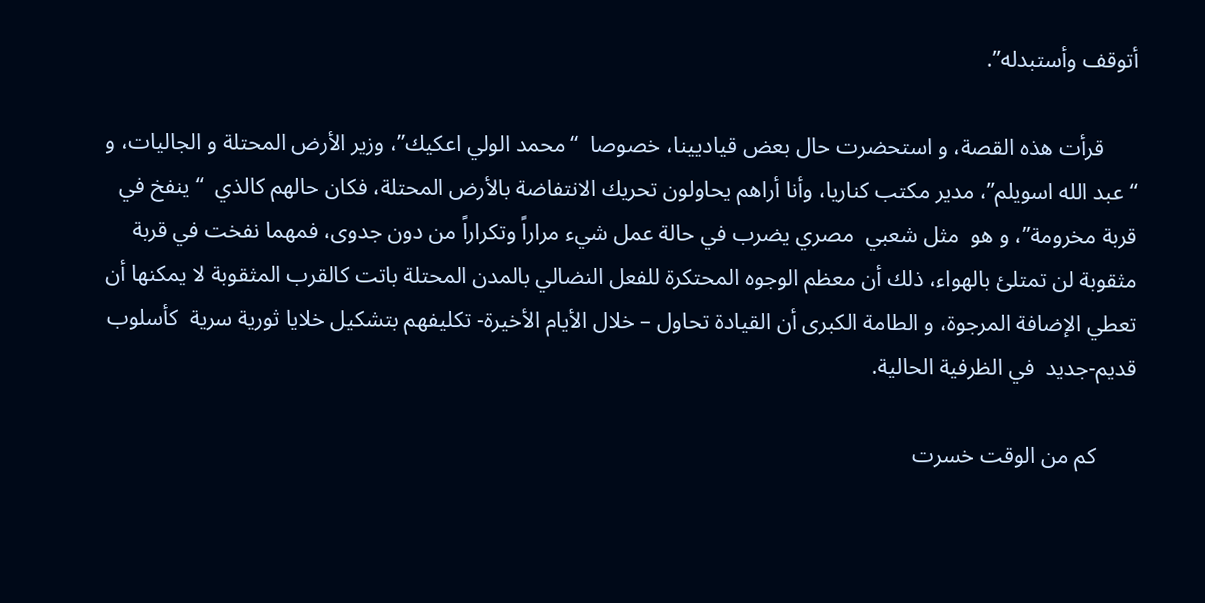أتوقف وأستبدله”.

      قرأت هذه القصة، و استحضرت حال بعض قياديينا، خصوصا  “محمد الولي اعكيك”، وزير الأرض المحتلة و الجاليات، و “عبد الله اسويلم”، مدير مكتب كناريا، وأنا أراهم يحاولون تحريك الانتفاضة بالأرض المحتلة، فكان حالهم كالذي  “ينفخ في قربة مخرومة”، و هو  مثل شعبي  مصري يضرب في حالة عمل شيء مراراً وتكراراً من دون جدوى، فمهما نفخت في قربة مثقوبة لن تمتلئ بالهواء، ذلك أن معظم الوجوه المحتكرة للفعل النضالي بالمدن المحتلة باتت كالقرب المثقوبة لا يمكنها أن تعطي الإضافة المرجوة، و الطامة الكبرى أن القيادة تحاول – خلال الأيام الأخيرة- تكليفهم بتشكيل خلايا ثورية سرية  كأسلوب قديم-جديد  في الظرفية الحالية.

       كم من الوقت خسرت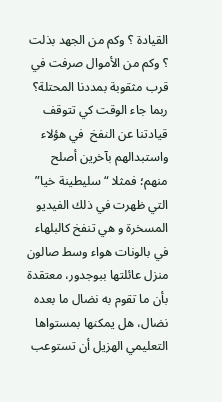القيادة ؟ وكم من الجهد بذلت ؟ وكم من الأموال صرفت في قرب مثقوبة بمددنا المحتلة؟ ربما جاء الوقت كي تتوقف  قيادتنا عن النفخ  في هؤلاء واستبدالهم بآخرين أصلح منهم؛ فمثلا “سليطينة خيا” التي ظهرت في ذلك الفيديو المسخرة و هي تنفخ كالبلهاء في بالونات هواء وسط صالون منزل عائلتها ببوجدور، معتقدة بأن ما تقوم به نضال ما بعده نضال، هل يمكنها بمستواها التعليمي الهزيل أن تستوعب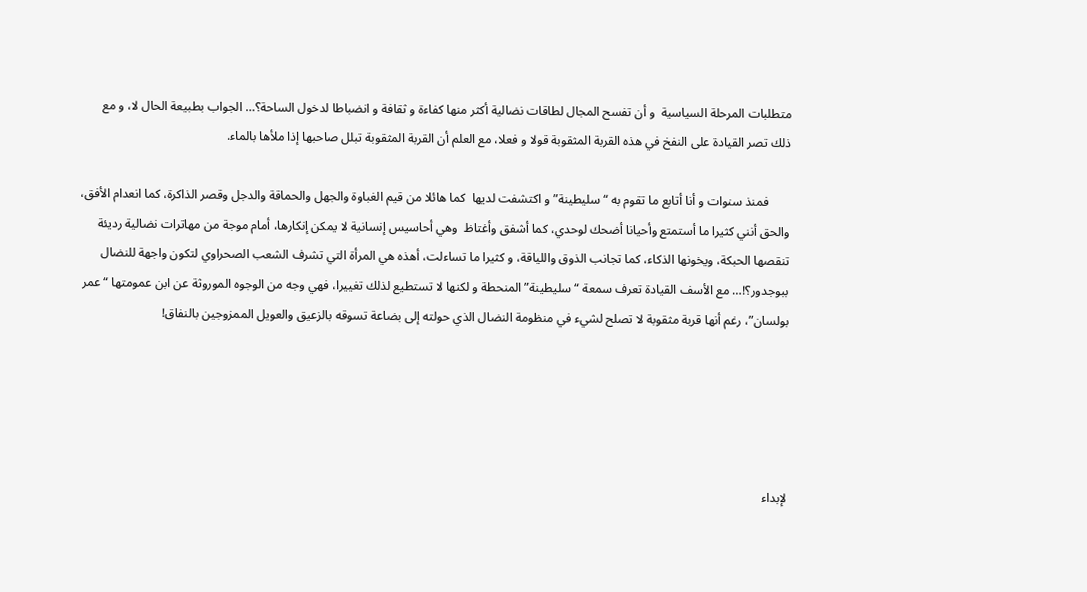متطلبات المرحلة السياسية  و أن تفسح المجال لطاقات نضالية أكثر منها كفاءة و ثقافة و انضباطا لدخول الساحة؟… الجواب بطبيعة الحال لا، و مع ذلك تصر القيادة على النفخ في هذه القربة المثقوبة قولا و فعلا، مع العلم أن القربة المثقوبة تبلل صاحبها إذا ملأها بالماء.

       فمنذ سنوات و أنا أتابع ما تقوم به “سليطينة” و اكتشفت لديها  كما هائلا من قيم الغباوة والجهل والحماقة والدجل وقصر الذاكرة، كما انعدام الأفق، والحق أنني كثيرا ما أستمتع وأحيانا أضحك لوحدي، كما أشفق وأغتاظ  وهي أحاسيس إنسانية لا يمكن إنكارها، أمام موجة من مهاترات نضالية رديئة تنقصها الحبكة، ويخونها الذكاء، كما تجانب الذوق واللياقة، و كثيرا ما تساءلت، أهذه هي المرأة التي تشرف الشعب الصحراوي لتكون واجهة للنضال ببوجدور؟!… مع الأسف القيادة تعرف سمعة “سليطينة” المنحطة و لكنها لا تستطيع لذلك تغييرا، فهي وجه من الوجوه الموروثة عن ابن عمومتها “عمر بولسان”، رغم أنها قربة مثقوبة لا تصلح لشيء في منظومة النضال الذي حولته إلى بضاعة تسوقه بالزعيق والعويل الممزوجين بالنفاق!





لإبداء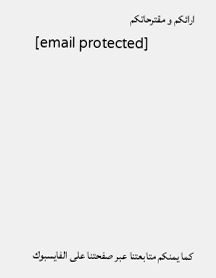ارائكم و مقترحاتكم
[email protected]







كما يمنكم متابعتنا عبر صفحتنا على الفايسبوك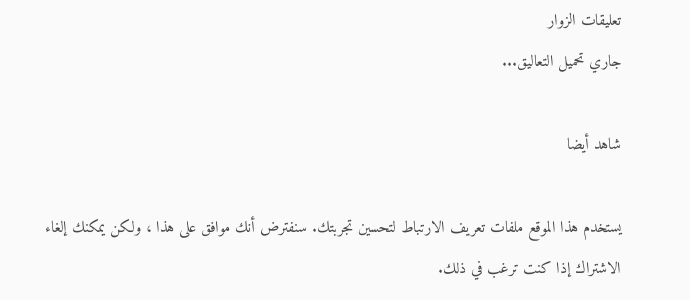تعليقات الزوار
جاري تحميل التعاليق...

شاهد أيضا

يستخدم هذا الموقع ملفات تعريف الارتباط لتحسين تجربتك. سنفترض أنك موافق على هذا ، ولكن يمكنك إلغاء الاشتراك إذا كنت ترغب في ذلك.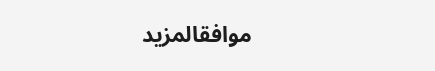موافقالمزيد